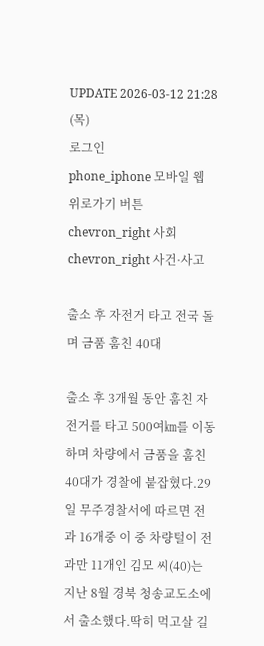UPDATE 2026-03-12 21:28 (목)
로그인
phone_iphone 모바일 웹
위로가기 버튼
chevron_right 사회 chevron_right 사건·사고

출소 후 자전거 타고 전국 돌며 금품 훔친 40대

출소 후 3개월 동안 훔친 자전거를 타고 500여㎞를 이동하며 차량에서 금품을 훔친 40대가 경찰에 붙잡혔다.29일 무주경찰서에 따르면 전과 16개중 이 중 차량털이 전과만 11개인 김모 씨(40)는 지난 8월 경북 청송교도소에서 출소했다.딱히 먹고살 길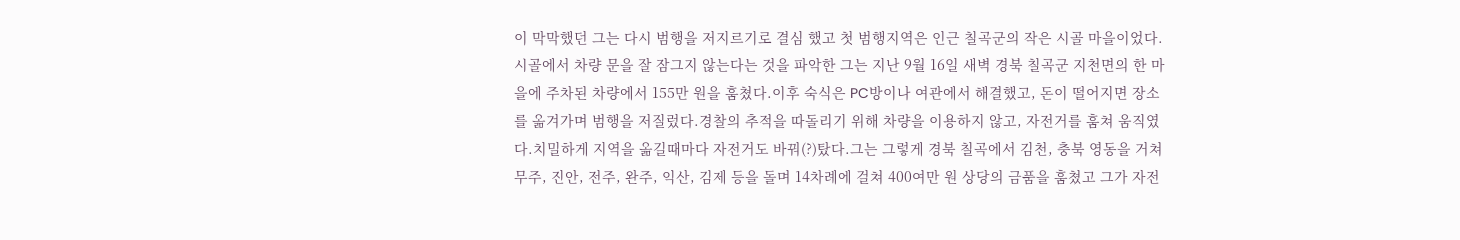이 막막했던 그는 다시 범행을 저지르기로 결심 했고 첫 범행지역은 인근 칠곡군의 작은 시골 마을이었다. 시골에서 차량 문을 잘 잠그지 않는다는 것을 파악한 그는 지난 9월 16일 새벽 경북 칠곡군 지천면의 한 마을에 주차된 차량에서 155만 원을 훔쳤다.이후 숙식은 PC방이나 여관에서 해결했고, 돈이 떨어지면 장소를 옮겨가며 범행을 저질렀다.경찰의 추적을 따돌리기 위해 차량을 이용하지 않고, 자전거를 훔쳐 움직였다.치밀하게 지역을 옮길때마다 자전거도 바꿔(?)탔다.그는 그렇게 경북 칠곡에서 김천, 충북 영동을 거쳐 무주, 진안, 전주, 완주, 익산, 김제 등을 돌며 14차례에 걸쳐 400여만 원 상당의 금품을 훔쳤고 그가 자전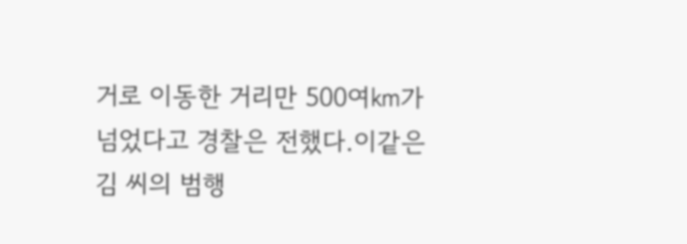거로 이동한 거리만 500여㎞가 넘었다고 경찰은 전했다.이같은 김 씨의 범행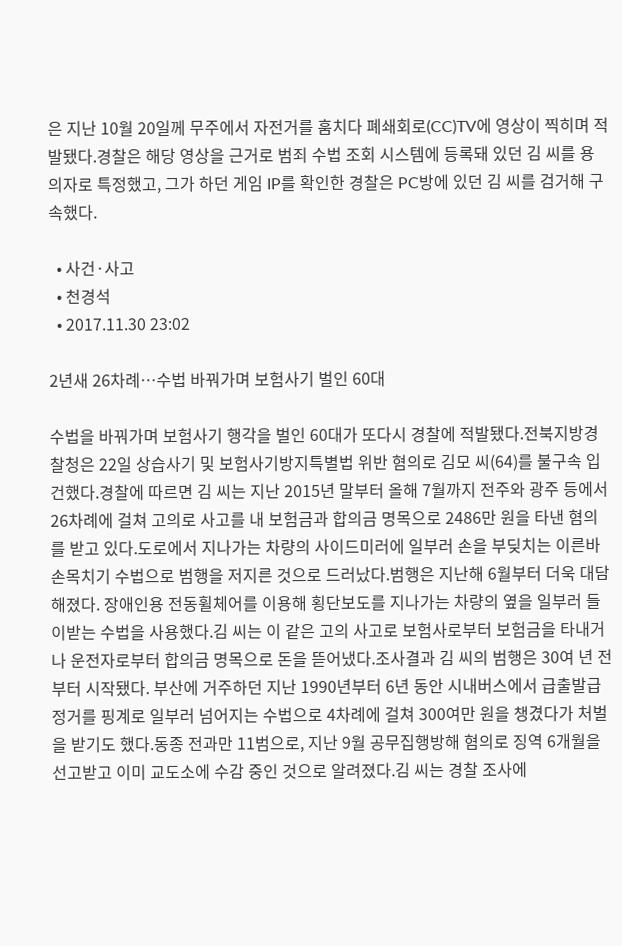은 지난 10월 20일께 무주에서 자전거를 훔치다 폐쇄회로(CC)TV에 영상이 찍히며 적발됐다.경찰은 해당 영상을 근거로 범죄 수법 조회 시스템에 등록돼 있던 김 씨를 용의자로 특정했고, 그가 하던 게임 IP를 확인한 경찰은 PC방에 있던 김 씨를 검거해 구속했다.

  • 사건·사고
  • 천경석
  • 2017.11.30 23:02

2년새 26차례…수법 바꿔가며 보험사기 벌인 60대

수법을 바꿔가며 보험사기 행각을 벌인 60대가 또다시 경찰에 적발됐다.전북지방경찰청은 22일 상습사기 및 보험사기방지특별법 위반 혐의로 김모 씨(64)를 불구속 입건했다.경찰에 따르면 김 씨는 지난 2015년 말부터 올해 7월까지 전주와 광주 등에서 26차례에 걸쳐 고의로 사고를 내 보험금과 합의금 명목으로 2486만 원을 타낸 혐의를 받고 있다.도로에서 지나가는 차량의 사이드미러에 일부러 손을 부딪치는 이른바 손목치기 수법으로 범행을 저지른 것으로 드러났다.범행은 지난해 6월부터 더욱 대담해졌다. 장애인용 전동휠체어를 이용해 횡단보도를 지나가는 차량의 옆을 일부러 들이받는 수법을 사용했다.김 씨는 이 같은 고의 사고로 보험사로부터 보험금을 타내거나 운전자로부터 합의금 명목으로 돈을 뜯어냈다.조사결과 김 씨의 범행은 30여 년 전부터 시작됐다. 부산에 거주하던 지난 1990년부터 6년 동안 시내버스에서 급출발급정거를 핑계로 일부러 넘어지는 수법으로 4차례에 걸쳐 300여만 원을 챙겼다가 처벌을 받기도 했다.동종 전과만 11범으로, 지난 9월 공무집행방해 혐의로 징역 6개월을 선고받고 이미 교도소에 수감 중인 것으로 알려졌다.김 씨는 경찰 조사에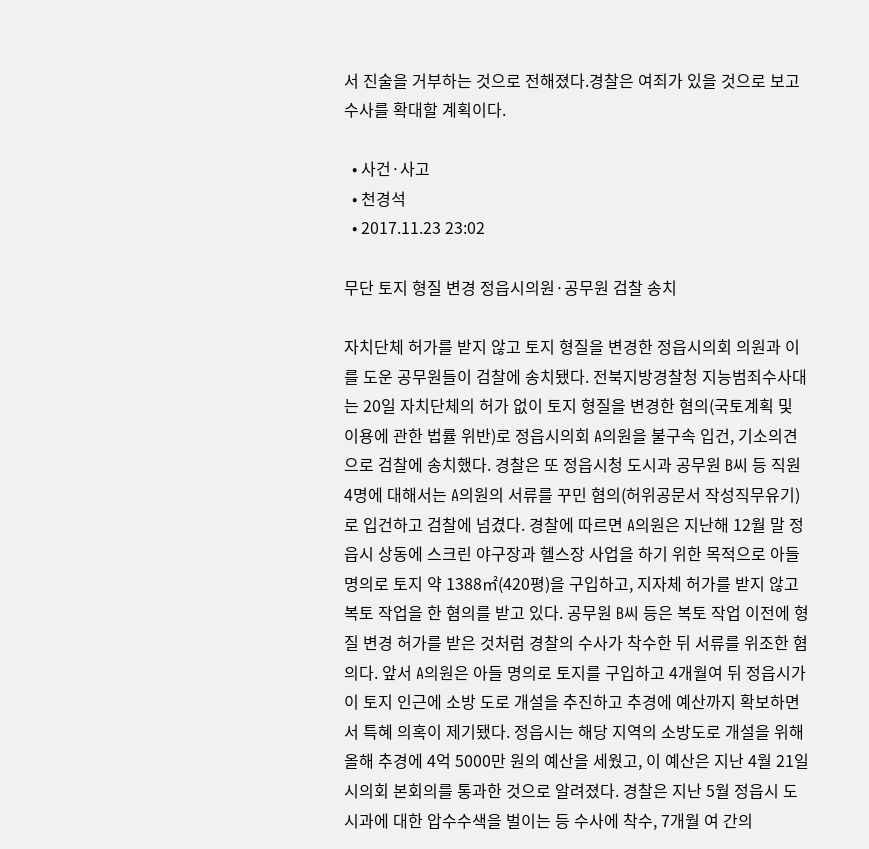서 진술을 거부하는 것으로 전해졌다.경찰은 여죄가 있을 것으로 보고 수사를 확대할 계획이다.

  • 사건·사고
  • 천경석
  • 2017.11.23 23:02

무단 토지 형질 변경 정읍시의원·공무원 검찰 송치

자치단체 허가를 받지 않고 토지 형질을 변경한 정읍시의회 의원과 이를 도운 공무원들이 검찰에 송치됐다. 전북지방경찰청 지능범죄수사대는 20일 자치단체의 허가 없이 토지 형질을 변경한 혐의(국토계획 및 이용에 관한 법률 위반)로 정읍시의회 A의원을 불구속 입건, 기소의견으로 검찰에 송치했다. 경찰은 또 정읍시청 도시과 공무원 B씨 등 직원 4명에 대해서는 A의원의 서류를 꾸민 혐의(허위공문서 작성직무유기)로 입건하고 검찰에 넘겼다. 경찰에 따르면 A의원은 지난해 12월 말 정읍시 상동에 스크린 야구장과 헬스장 사업을 하기 위한 목적으로 아들 명의로 토지 약 1388㎡(420평)을 구입하고, 지자체 허가를 받지 않고 복토 작업을 한 혐의를 받고 있다. 공무원 B씨 등은 복토 작업 이전에 형질 변경 허가를 받은 것처럼 경찰의 수사가 착수한 뒤 서류를 위조한 혐의다. 앞서 A의원은 아들 명의로 토지를 구입하고 4개월여 뒤 정읍시가 이 토지 인근에 소방 도로 개설을 추진하고 추경에 예산까지 확보하면서 특혜 의혹이 제기됐다. 정읍시는 해당 지역의 소방도로 개설을 위해 올해 추경에 4억 5000만 원의 예산을 세웠고, 이 예산은 지난 4월 21일 시의회 본회의를 통과한 것으로 알려졌다. 경찰은 지난 5월 정읍시 도시과에 대한 압수수색을 벌이는 등 수사에 착수, 7개월 여 간의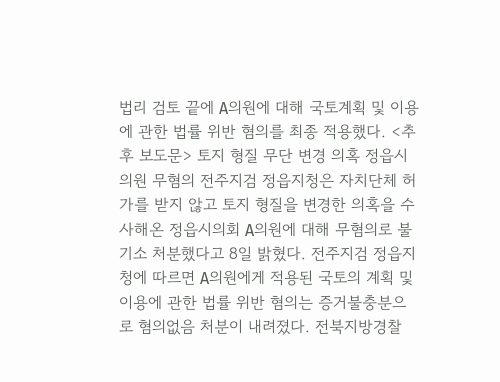법리 검토 끝에 A의원에 대해 국토계획 및 이용에 관한 법률 위반 혐의를 최종 적용했다. <추후 보도문> 토지 형질 무단 변경 의혹 정읍시의원 무혐의 전주지검 정읍지청은 자치단체 허가를 받지 않고 토지 형질을 변경한 의혹을 수사해온 정읍시의회 A의원에 대해 무혐의로 불기소 처분했다고 8일 밝혔다. 전주지검 정읍지청에 따르면 A의원에게 적용된 국토의 계획 및 이용에 관한 법률 위반 혐의는 증거불충분으로 혐의없음 처분이 내려졌다. 전북지방경찰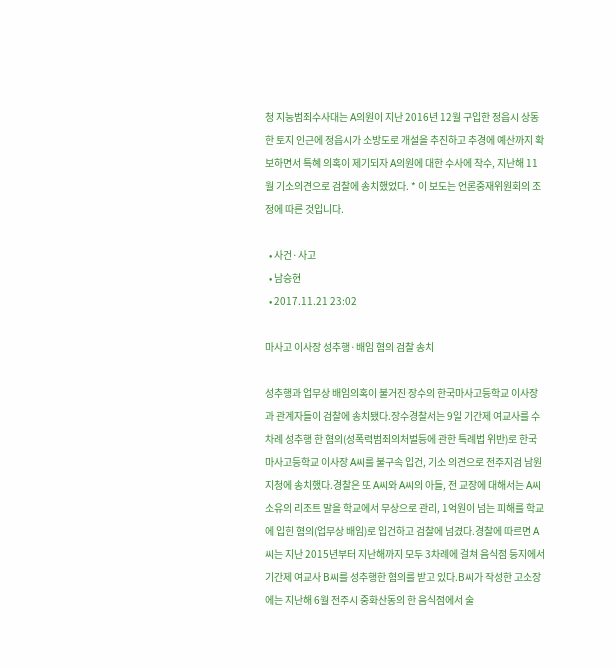청 지능범죄수사대는 A의원이 지난 2016년 12월 구입한 정읍시 상동 한 토지 인근에 정읍시가 소방도로 개설을 추진하고 추경에 예산까지 확보하면서 특혜 의혹이 제기되자 A의원에 대한 수사에 착수, 지난해 11월 기소의견으로 검찰에 송치했었다. * 이 보도는 언론중재위원회의 조정에 따른 것입니다.

  • 사건·사고
  • 남승현
  • 2017.11.21 23:02

마사고 이사장 성추행·배임 혐의 검찰 송치

성추행과 업무상 배임의혹이 불거진 장수의 한국마사고등학교 이사장과 관계자들이 검찰에 송치됐다.장수경찰서는 9일 기간제 여교사를 수차례 성추행 한 혐의(성폭력범죄의처벌등에 관한 특례법 위반)로 한국마사고등학교 이사장 A씨를 불구속 입건, 기소 의견으로 전주지검 남원지청에 송치했다.경찰은 또 A씨와 A씨의 아들, 전 교장에 대해서는 A씨 소유의 리조트 말을 학교에서 무상으로 관리, 1억원이 넘는 피해를 학교에 입힌 혐의(업무상 배임)로 입건하고 검찰에 넘겼다.경찰에 따르면 A씨는 지난 2015년부터 지난해까지 모두 3차례에 걸쳐 음식점 등지에서 기간제 여교사 B씨를 성추행한 혐의를 받고 있다.B씨가 작성한 고소장에는 지난해 6월 전주시 중화산동의 한 음식점에서 술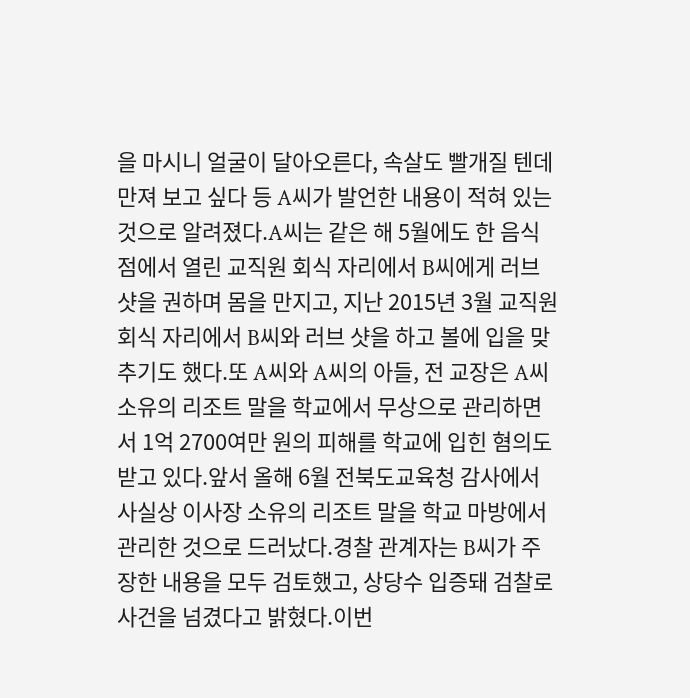을 마시니 얼굴이 달아오른다, 속살도 빨개질 텐데 만져 보고 싶다 등 A씨가 발언한 내용이 적혀 있는 것으로 알려졌다.A씨는 같은 해 5월에도 한 음식점에서 열린 교직원 회식 자리에서 B씨에게 러브 샷을 권하며 몸을 만지고, 지난 2015년 3월 교직원 회식 자리에서 B씨와 러브 샷을 하고 볼에 입을 맞추기도 했다.또 A씨와 A씨의 아들, 전 교장은 A씨 소유의 리조트 말을 학교에서 무상으로 관리하면서 1억 2700여만 원의 피해를 학교에 입힌 혐의도 받고 있다.앞서 올해 6월 전북도교육청 감사에서 사실상 이사장 소유의 리조트 말을 학교 마방에서 관리한 것으로 드러났다.경찰 관계자는 B씨가 주장한 내용을 모두 검토했고, 상당수 입증돼 검찰로 사건을 넘겼다고 밝혔다.이번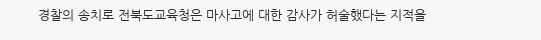경찰의 송치로 전북도교육청은 마사고에 대한 감사가 허술했다는 지적을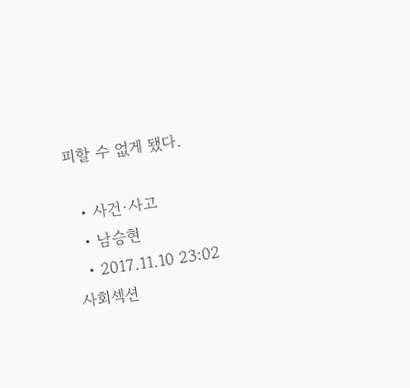피할 수 없게 됐다.

  • 사건·사고
  • 남승현
  • 2017.11.10 23:02
사회섹션